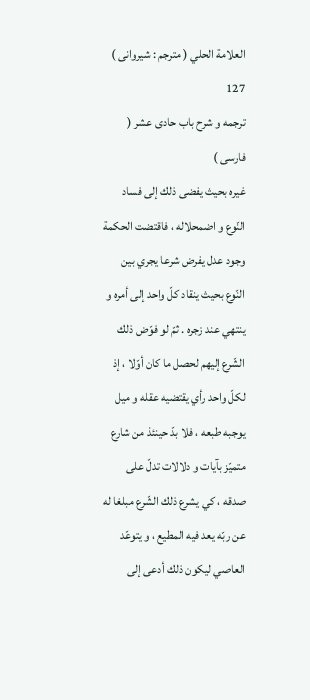العلامة الحلي ( مترجم : شيروانى )
127
ترجمه و شرح باب حادى عشر ( فارسى )
غيره بحيث يفضى ذلك إلى فساد النّوع و اضمحلاله ، فاقتضت الحكمة وجود عدل يفرض شرعا يجري بين النّوع بحيث ينقاد كلّ واحد إلى أمره و ينتهي عند زجره . ثمّ لو فوّض ذلك الشّرع إليهم لحصل ما كان أوّلا ، إذ لكلّ واحد رأي يقتضيه عقله و ميل يوجبه طبعه ، فلا بدّ حينئذ من شارع متميّز بآيات و دلالات تدلّ على صدقه ، كي يشرع ذلك الشّرع مبلغا له عن ربّه يعد فيه المطيع ، و يتوعّد العاصي ليكون ذلك أدعى إلى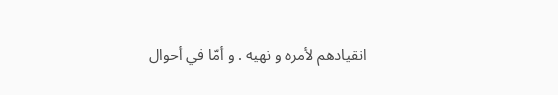انقيادهم لأمره و نهيه . و أمّا في أحوال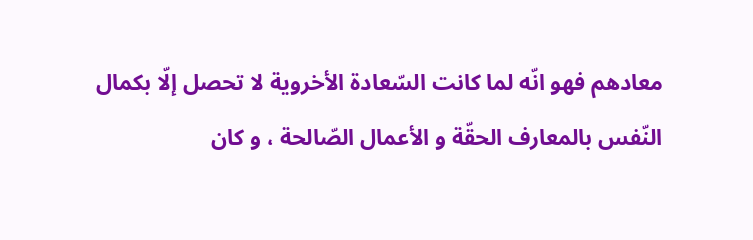معادهم فهو انّه لما كانت السّعادة الأخروية لا تحصل إلّا بكمال النّفس بالمعارف الحقّة و الأعمال الصّالحة ، و كان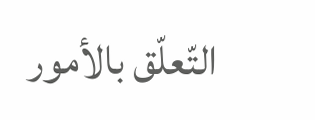التّعلّق بالأمور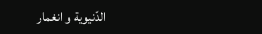الدّنيوية و انغمار